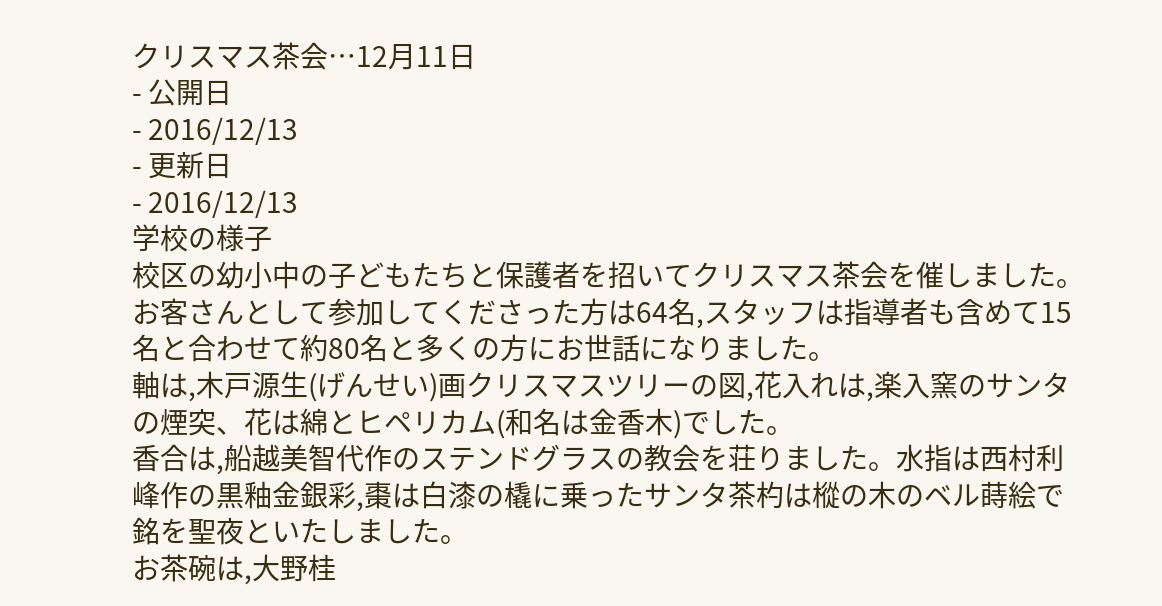クリスマス茶会…12月11日
- 公開日
- 2016/12/13
- 更新日
- 2016/12/13
学校の様子
校区の幼小中の子どもたちと保護者を招いてクリスマス茶会を催しました。
お客さんとして参加してくださった方は64名,スタッフは指導者も含めて15名と合わせて約80名と多くの方にお世話になりました。
軸は,木戸源生(げんせい)画クリスマスツリーの図,花入れは,楽入窯のサンタの煙突、花は綿とヒペリカム(和名は金香木)でした。
香合は,船越美智代作のステンドグラスの教会を荘りました。水指は西村利峰作の黒釉金銀彩,棗は白漆の橇に乗ったサンタ茶杓は樅の木のベル蒔絵で銘を聖夜といたしました。
お茶碗は,大野桂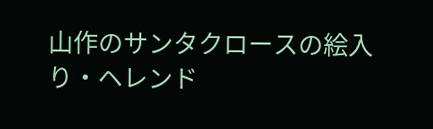山作のサンタクロースの絵入り・ヘレンド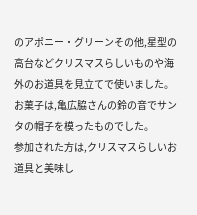のアポニー・グリーンその他,星型の高台などクリスマスらしいものや海外のお道具を見立てで使いました。
お菓子は,亀広脇さんの鈴の音でサンタの帽子を模ったものでした。
参加された方は,クリスマスらしいお道具と美味し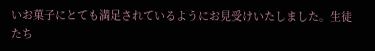いお菓子にとても満足されているようにお見受けいたしました。生徒たち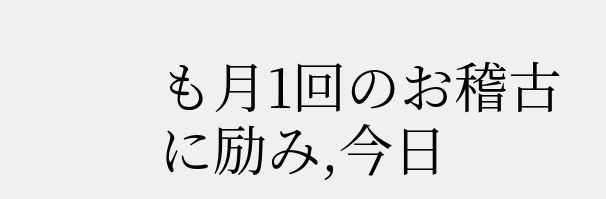も月1回のお稽古に励み,今日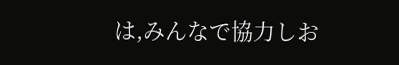は,みんなで協力しお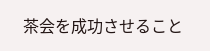茶会を成功させること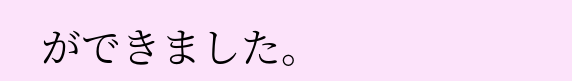ができました。